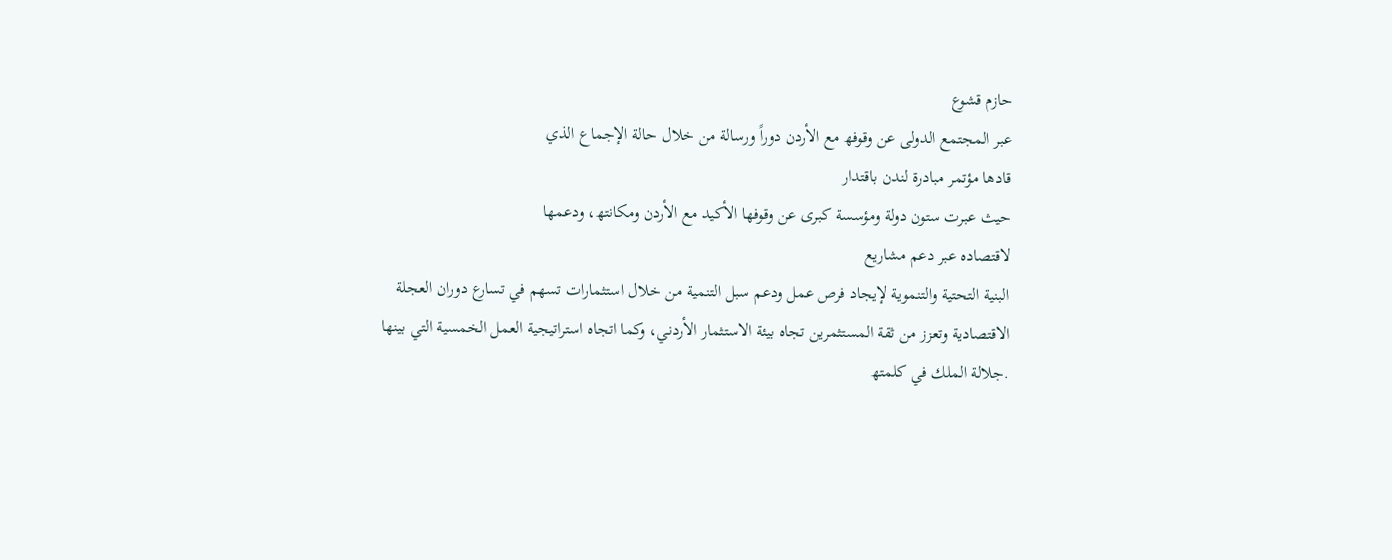حازم قشوع
عبر المجتمع الدولى عن وقوفھ مع الأردن دوراً ورسالة من خلال حالة الإجماع الذي
قادھا مؤتمر مبادرة لندن باقتدار
حیث عبرت ستون دولة ومؤسسة كبرى عن وقوفھا الأكید مع الأردن ومكانتھ، ودعمھا
لاقتصاده عبر دعم مشاریع
البنیة التحتیة والتنمویة لإیجاد فرص عمل ودعم سبل التنمیة من خلال استثمارات تسھم في تسارع دوران العجلة
الاقتصادیة وتعزز من ثقة المستثمرین تجاه بیئة الاستثمار الأردني، وكما اتجاه استراتیجیة العمل الخمسیة التي بینھا
.جلالة الملك في كلمتھ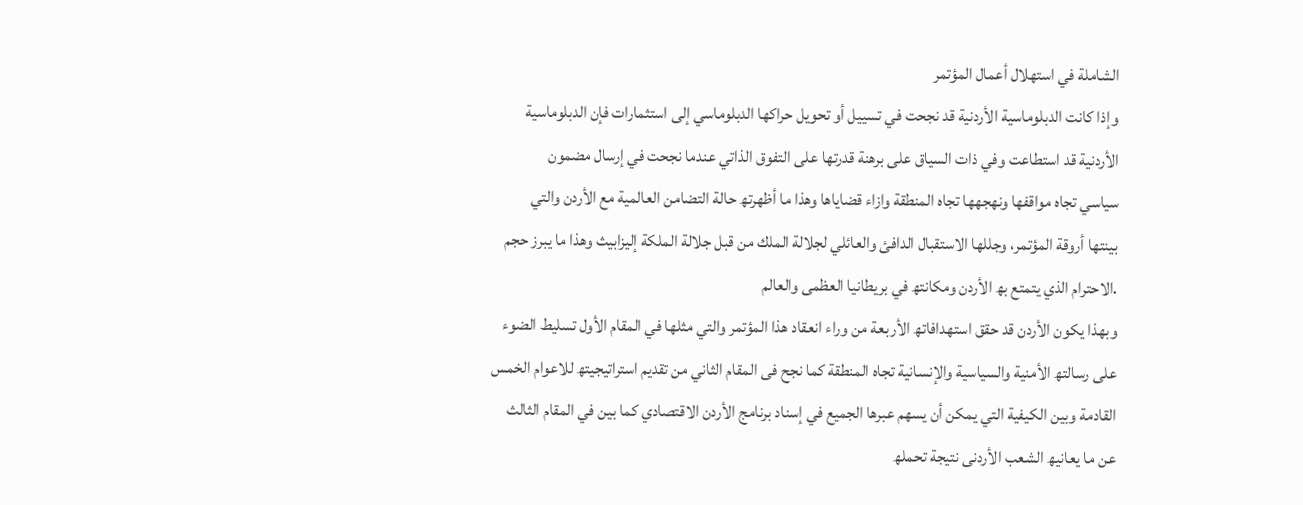الشاملة في استھلال أعمال المؤتمر
وإذا كانت الدبلوماسیة الأردنیة قد نجحت في تسییل أو تحویل حراكھا الدبلوماسي إلى استثمارات فإن الدبلوماسیة
الأردنیة قد استطاعت وفي ذات السیاق على برھنة قدرتھا على التفوق الذاتي عندما نجحت في إرسال مضمون
سیاسي تجاه مواقفھا ونھجھھا تجاه المنطقة وازاء قضایاھا وھذا ما أظھرتھ حالة التضامن العالمیة مع الأردن والتي
بینتھا أروقة المؤتمر، وجللھا الاستقبال الدافئ والعائلي لجلالة الملك من قبل جلالة الملكة إلیزابیث وھذا ما یبرز حجم
.الاحترام الذي یتمتع بھ الأردن ومكانتھ في بریطانیا العظمى والعالم
وبھذا یكون الأردن قد حقق استھدافاتھ الأربعة من وراء انعقاد ھذا المؤتمر والتي مثلھا في المقام الأول تسلیط الضوء
على رسالتھ الأمنیة والسیاسیة والإنسانیة تجاه المنطقة كما نجح فى المقام الثاني من تقدیم استراتیجیتھ للاعوام الخمس
القادمة وبین الكیفیة التي یمكن أن یسھم عبرھا الجمیع في إسناد برنامج الأردن الاقتصادي كما بین في المقام الثالث
عن ما یعانیھ الشعب الأردنى نتیجة تحملھ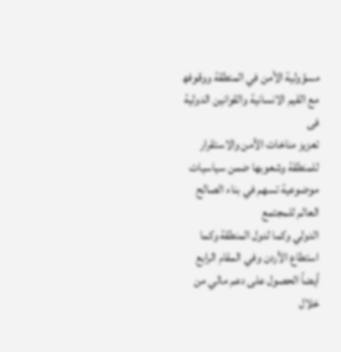مسؤولیة الأمن في المنطقة ووقوفھ مع القیم الانسانیة والقوانین الدولیة فى
تعزیز مناخات الأمن والاستقرار للمنطقة وشعوبھا ضمن سیاسیات موضوعیة تسھم في بناء الصالح العالم للمجتمع
الدولي وكما لدول المنطقة وكما استطاع الأردن وفي المقام الرابع أیضاً الحصول على دعم مالي من خلال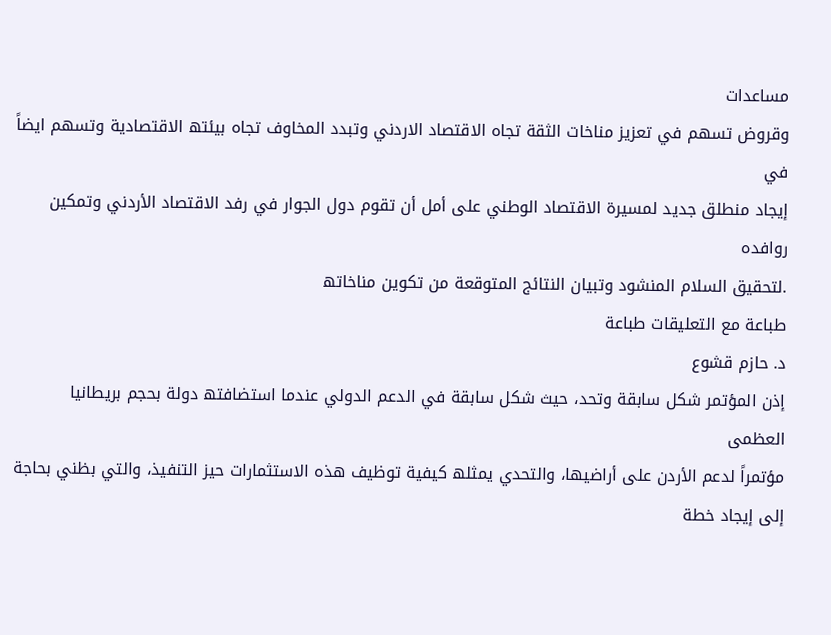مساعدات
وقروض تسھم في تعزیز مناخات الثقة تجاه الاقتصاد الاردني وتبدد المخاوف تجاه بیئتھ الاقتصادیة وتسھم ایضاً في
إیجاد منطلق جدید لمسیرة الاقتصاد الوطني على أمل أن تقوم دول الجوار في رفد الاقتصاد الأردني وتمكین روافده
.لتحقیق السلام المنشود وتبیان النتائج المتوقعة من تكوین مناخاتھ
طباعة مع التعلیقات طباعة
د. حازم قشوع
إذن المؤتمر شكل سابقة وتحد، حیث شكل سابقة في الدعم الدولي عندما استضافتھ دولة بحجم بریطانیا العظمى
مؤتمراً لدعم الأردن على أراضیھا، والتحدي یمثلھ كیفیة توظیف ھذه الاستثمارات حیز التنفیذ، والتي بظني بحاجة
إلى إیجاد خطة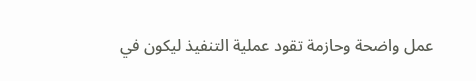عمل واضحة وحازمة تقود عملیة التنفیذ لیكون في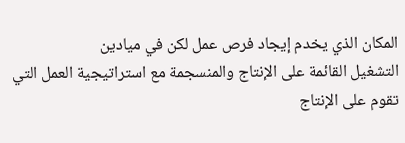المكان الذي یخدم إیجاد فرص عمل لكن في میادین
التشغیل القائمة على الإنتاج والمنسجمة مع استراتیجیة العمل التي تقوم على الإنتاج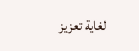لغایة تعزیز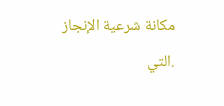مكانة شرعیة الإنجاز
.التي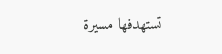تستھدفھا مسیرة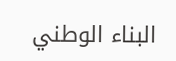البناء الوطني